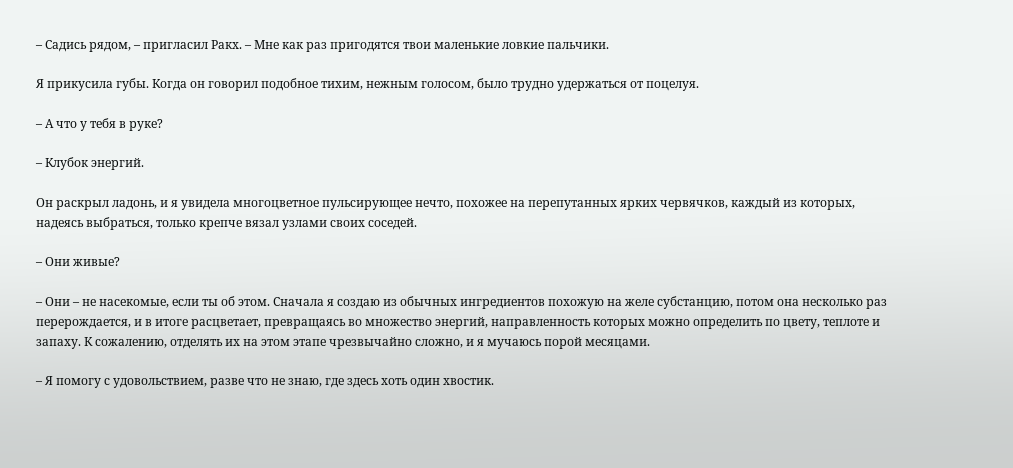– Садись рядом, – пригласил Ракх. – Мне как раз пригодятся твои маленькие ловкие пальчики.

Я прикусила губы. Когда он говорил подобное тихим, нежным голосом, было трудно удержаться от поцелуя.

– А что у тебя в руке?

– Клубок энергий.

Он раскрыл ладонь, и я увидела многоцветное пульсирующее нечто, похожее на перепутанных ярких червячков, каждый из которых, надеясь выбраться, только крепче вязал узлами своих соседей.

– Они живые?

– Они – не насекомые, если ты об этом. Сначала я создаю из обычных ингредиентов похожую на желе субстанцию, потом она несколько раз перерождается, и в итоге расцветает, превращаясь во множество энергий, направленность которых можно определить по цвету, теплоте и запаху. К сожалению, отделять их на этом этапе чрезвычайно сложно, и я мучаюсь порой месяцами.

– Я помогу с удовольствием, разве что не знаю, где здесь хоть один хвостик.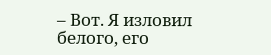– Вот. Я изловил белого, его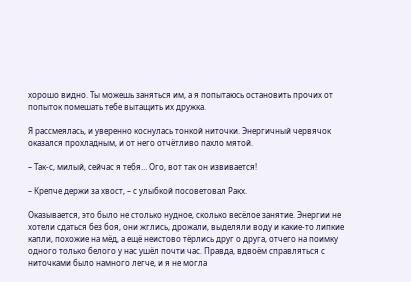хорошо видно. Ты можешь заняться им, а я попытаюсь остановить прочих от попыток помешать тебе вытащить их дружка.

Я рассмеялась, и уверенно коснулась тонкой ниточки. Энергичный червячок оказался прохладным, и от него отчётливо пахло мятой.

– Так-с, милый, сейчас я тебя… Ого, вот так он извивается!

– Крепче держи за хвост, – с улыбкой посоветовал Ракх.

Оказывается, это было не столько нудное, сколько весёлое занятие. Энергии не хотели сдаться без боя, они жглись, дрожали, выделяли воду и какие-то липкие капли, похожие на мёд, а ещё неистово тёрлись друг о друга, отчего на поимку одного только белого у нас ушёл почти час. Правда, вдвоём справляться с ниточками было намного легче, и я не могла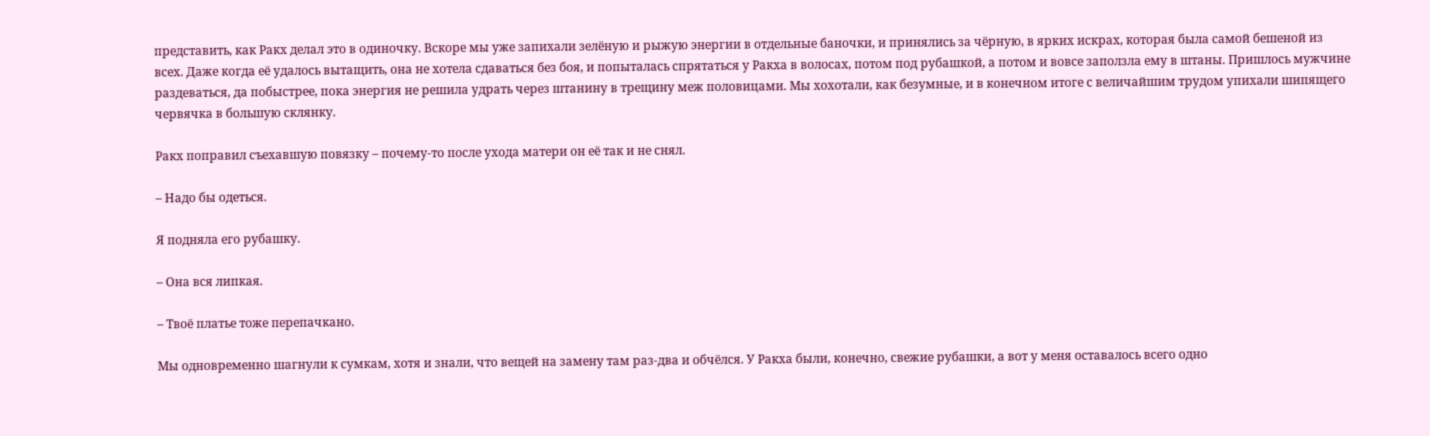представить, как Ракх делал это в одиночку. Вскоре мы уже запихали зелёную и рыжую энергии в отдельные баночки, и принялись за чёрную, в ярких искрах, которая была самой бешеной из всех. Даже когда её удалось вытащить, она не хотела сдаваться без боя, и попыталась спрятаться у Ракха в волосах, потом под рубашкой, а потом и вовсе заползла ему в штаны. Пришлось мужчине раздеваться, да побыстрее, пока энергия не решила удрать через штанину в трещину меж половицами. Мы хохотали, как безумные, и в конечном итоге с величайшим трудом упихали шипящего червячка в большую склянку.

Ракх поправил съехавшую повязку – почему-то после ухода матери он её так и не снял.

– Надо бы одеться.

Я подняла его рубашку.

– Она вся липкая.

– Твоё платье тоже перепачкано.

Мы одновременно шагнули к сумкам, хотя и знали, что вещей на замену там раз-два и обчёлся. У Ракха были, конечно, свежие рубашки, а вот у меня оставалось всего одно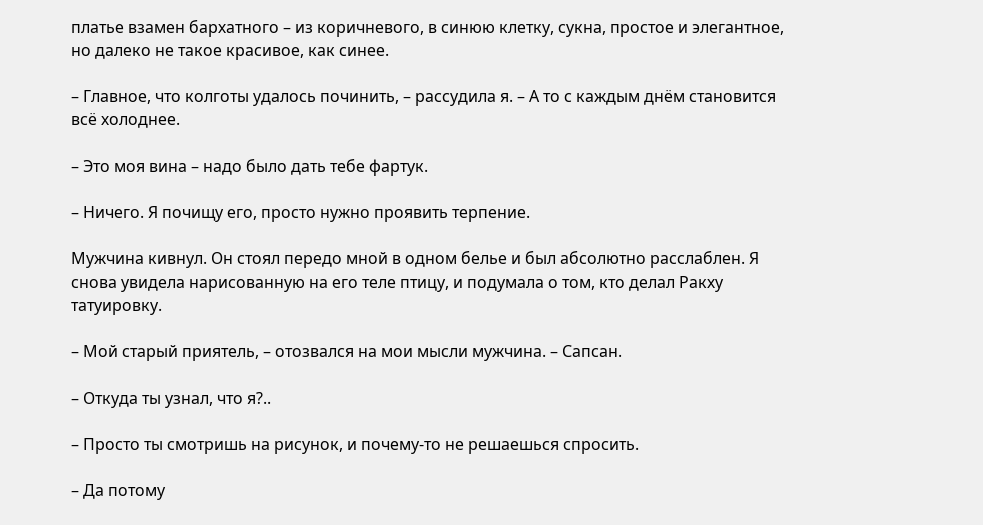платье взамен бархатного – из коричневого, в синюю клетку, сукна, простое и элегантное, но далеко не такое красивое, как синее.

– Главное, что колготы удалось починить, – рассудила я. – А то с каждым днём становится всё холоднее.

– Это моя вина – надо было дать тебе фартук.

– Ничего. Я почищу его, просто нужно проявить терпение.

Мужчина кивнул. Он стоял передо мной в одном белье и был абсолютно расслаблен. Я снова увидела нарисованную на его теле птицу, и подумала о том, кто делал Ракху татуировку.

– Мой старый приятель, – отозвался на мои мысли мужчина. – Сапсан.

– Откуда ты узнал, что я?..

– Просто ты смотришь на рисунок, и почему-то не решаешься спросить.

– Да потому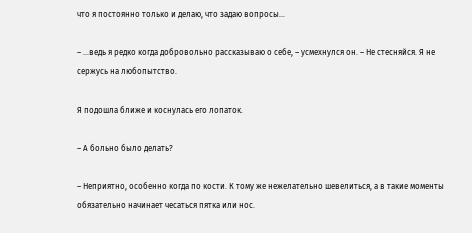что я постоянно только и делаю, что задаю вопросы…

– …ведь я редко когда добровольно рассказываю о себе, – усмехнулся он. – Не стесняйся. Я не сержусь на любопытство.

Я подошла ближе и коснулась его лопаток.

– А больно было делать?

– Неприятно, особенно когда по кости. К тому же нежелательно шевелиться, а в такие моменты обязательно начинает чесаться пятка или нос.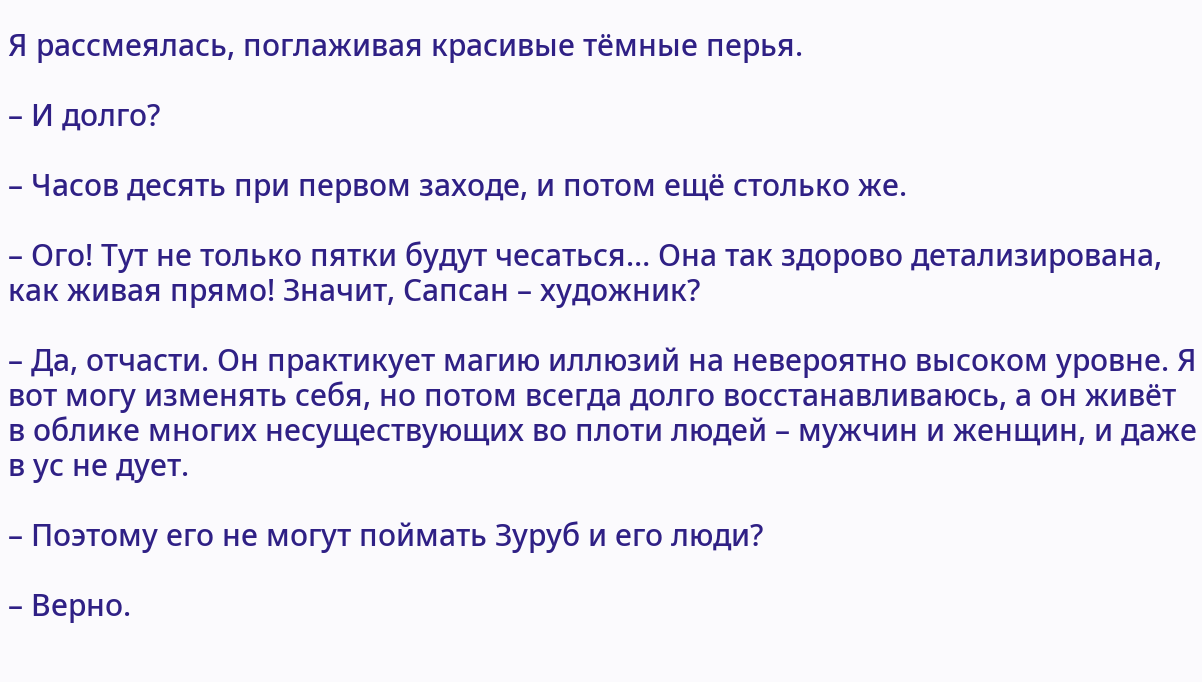Я рассмеялась, поглаживая красивые тёмные перья.

– И долго?

– Часов десять при первом заходе, и потом ещё столько же.

– Ого! Тут не только пятки будут чесаться… Она так здорово детализирована, как живая прямо! Значит, Сапсан – художник?

– Да, отчасти. Он практикует магию иллюзий на невероятно высоком уровне. Я вот могу изменять себя, но потом всегда долго восстанавливаюсь, а он живёт в облике многих несуществующих во плоти людей – мужчин и женщин, и даже в ус не дует.

– Поэтому его не могут поймать Зуруб и его люди?

– Верно.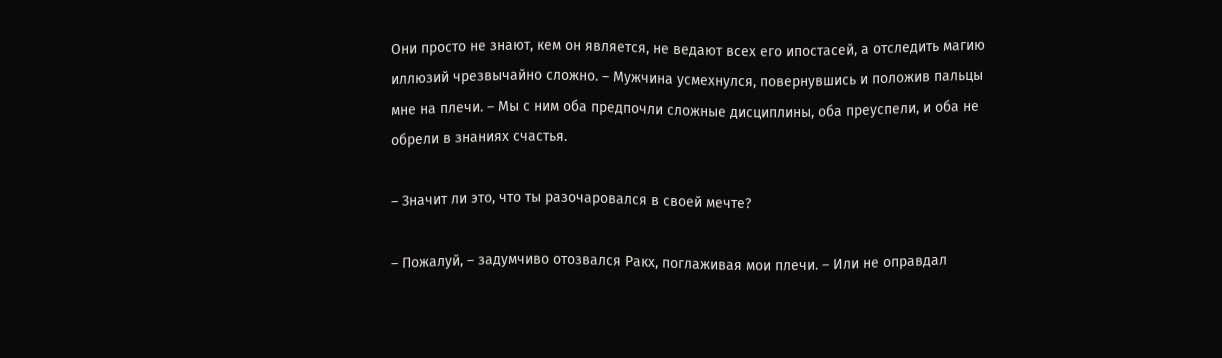Они просто не знают, кем он является, не ведают всех его ипостасей, а отследить магию иллюзий чрезвычайно сложно. – Мужчина усмехнулся, повернувшись и положив пальцы мне на плечи. – Мы с ним оба предпочли сложные дисциплины, оба преуспели, и оба не обрели в знаниях счастья.

– Значит ли это, что ты разочаровался в своей мечте?

– Пожалуй, – задумчиво отозвался Ракх, поглаживая мои плечи. – Или не оправдал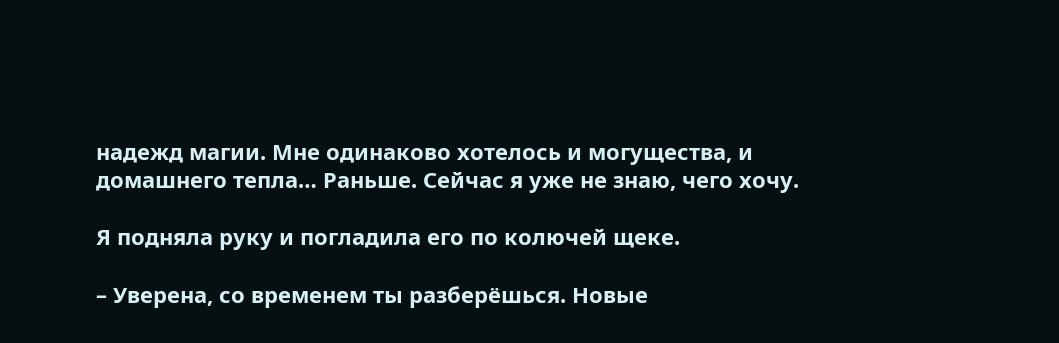надежд магии. Мне одинаково хотелось и могущества, и домашнего тепла… Раньше. Сейчас я уже не знаю, чего хочу.

Я подняла руку и погладила его по колючей щеке.

– Уверена, со временем ты разберёшься. Новые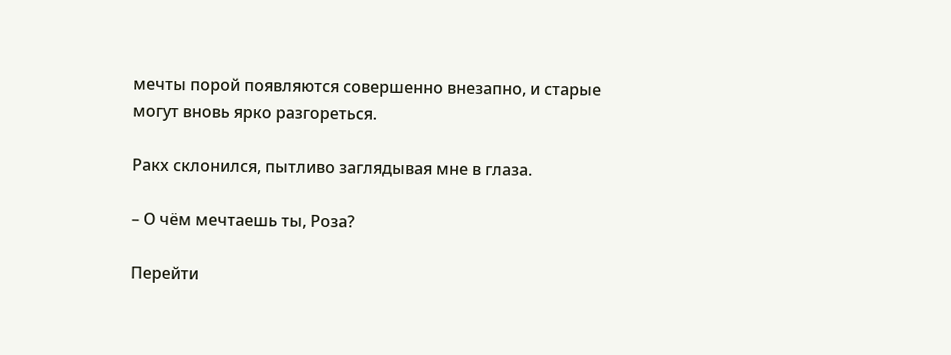мечты порой появляются совершенно внезапно, и старые могут вновь ярко разгореться.

Ракх склонился, пытливо заглядывая мне в глаза.

– О чём мечтаешь ты, Роза?

Перейти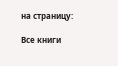на страницу:

Все книги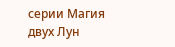серии Магия двух Лун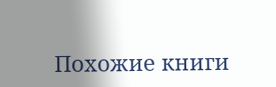Похожие книги